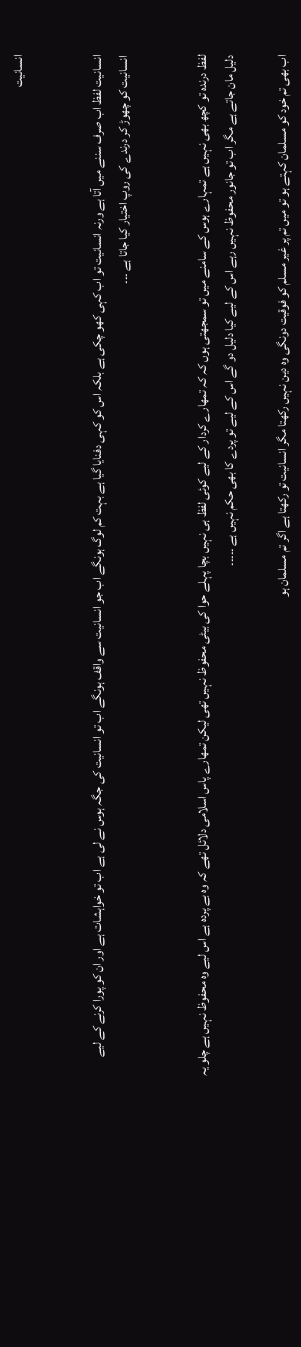انسانیت


انسانیت لفظ اب صرف سننے میں آتا ہے ورنہ انسانیت تو اب کہی کھو چکی ہے بلکہ اس کو کہی دفنایا گیا ہے بہت کم لوگ ہونگے اب جو انسانیت سے واقف ہونگے اب تو انسانیت کی جگہ ہوس نے لی ہے اب تو خواہشات ہے اور ان کو پورا کرنے کے لیے انسانیت کو چھوڑ کر درندے کی روپ اختیار کیا جاتا ہے ۔۔۔


لفظ درندہ تو کچھ بھی نہیں ہے تمہارے ہوس کے سامنے میں تو سمجھتی ہوں کہ کہ تمھارے کردار کے لیے کوئی لفظ ہی نہیں بچا پہلے حوا کی بیٹی محفوظ نہیں تھی لیکن تمھارے پاس اسلامی دلائل تھے کہ وہ بے پردہ ہے اس لیے وہ محفوظ نہیں ہے چلو یہ دلیل مان جاتے ہے مگر اب تو جانور محفوظ نہیں رہے اس کے لیے کیا دلیل دو گے اس کے لیے تو پردے کا بھی حکم نہیں ہے ۔۔۔۔۔

اب بھی تم خود کو مسلمان کہتے ہو تو میں تم پر غیر مسلم کو فوقیت دونگی وہ دین نہیں رکھتا مگر انسانیت تو رکھتا ہے اگر تم مسلمان ہو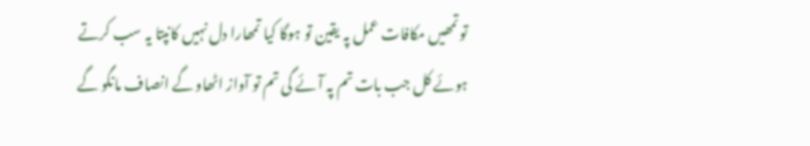تو تمھیں مکافات عمل پہ یقین تو ہوگا کیا تمھارا دل نہیں کانپتا یہ سب کرتے ہوئے کل جب بات تم پہ آئے گی تم تو آواز اٹھاو گے انصاف مانگو گے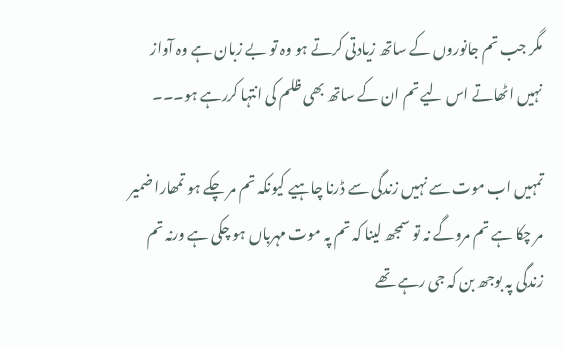مگر جب تم جانوروں کے ساتھ زیادتی کرتے ہو وہ تو بے زبان ہے وہ آواز نہیں اٹھاتے اس لیے تم ان کے ساتھ بھی ظلم کی انتہا کررہے ہو۔۔۔

تمہیں اب موت سے نہیں زندگی سے ڈرنا چاہیے کیونکہ تم مر چکے ہو تمھارا ضمیر مر چکا ہے تم مروگے نہ تو سمجھ لینا کہ تم پہ موت مہرباں ہو چکی ہے ورنہ تم زندگی پہ بوجھ بن کہ جی رہے تھے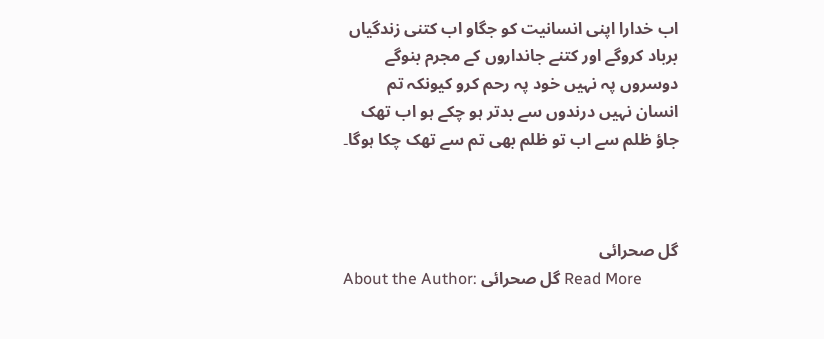اب خدارا اپنی انسانیت کو جگاو اب کتنی زندگیاں برباد کروگے اور کتنے جانداروں کے مجرم بنوگے دوسروں پہ نہیں خود پہ رحم کرو کیونکہ تم انسان نہیں درندوں سے بدتر ہو چکے ہو اب تھک جاؤ ظلم سے اب تو ظلم بھی تم سے تھک چکا ہوگا۔



گل صحرائی
About the Author: گل صحرائی Read More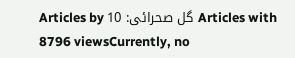Articles by گل صحرائی: 10 Articles with 8796 viewsCurrently, no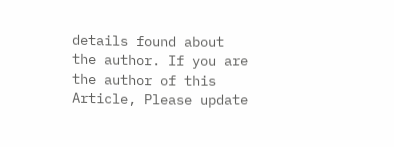details found about the author. If you are the author of this Article, Please update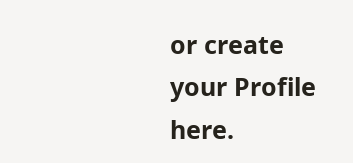or create your Profile here.